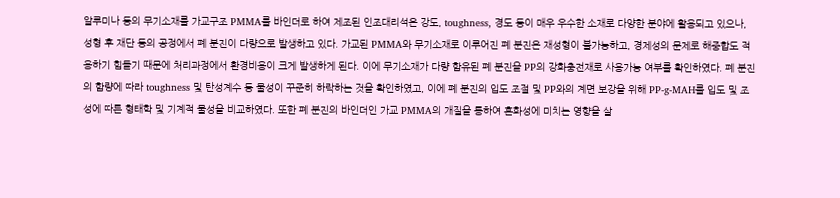알루미나 등의 무기소재를 가교구조 PMMA를 바인더로 하여 제조된 인조대리석은 강도, toughness, 경도 등이 매우 우수한 소재로 다양한 분야에 활용되고 있으나, 성형 후 재단 등의 공정에서 폐 분진이 다량으로 발생하고 있다. 가교된 PMMA와 무기소재로 이루어진 폐 분진은 재성형이 불가능하고, 경제성의 문제로 해중합도 적용하기 힘들기 때문에 처리과정에서 환경비용이 크게 발생하게 된다. 이에 무기소재가 다량 함유된 폐 분진을 PP의 강화충전재로 사용가능 여부를 확인하였다. 폐 분진의 함량에 따라 toughness 및 탄성계수 등 물성이 꾸준히 하락하는 것을 확인하였고, 이에 폐 분진의 입도 조절 및 PP와의 계면 보강을 위해 PP-g-MAH를 입도 및 조성에 따른 형태학 및 기계적 물성을 비교하였다. 또한 폐 분진의 바인더인 가교 PMMA의 개질을 통하여 혼화성에 미치는 영향을 살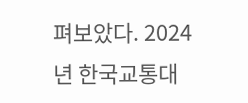펴보았다. 2024년 한국교통대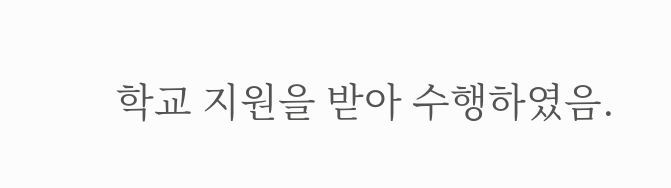학교 지원을 받아 수행하였음.